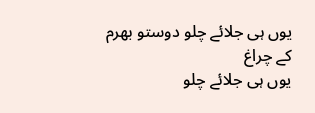یوں ہی جلائے چلو دوستو بھرم کے چراغ
یوں ہی جلائے چلو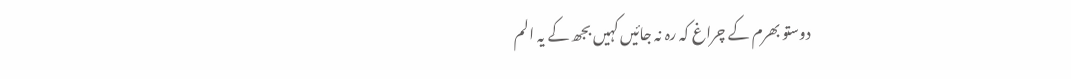دوستو بھرم کے چراغ کہ رہ نہ جائیں کہیں بجھ کے یہ الم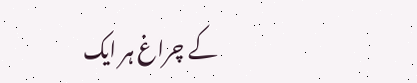کے چراغ ہر ایک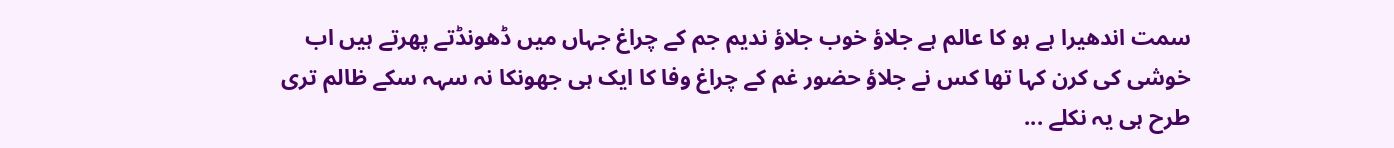سمت اندھیرا ہے ہو کا عالم ہے جلاؤ خوب جلاؤ ندیم جم کے چراغ جہاں میں ڈھونڈتے پھرتے ہیں اب خوشی کی کرن کہا تھا کس نے جلاؤ حضور غم کے چراغ وفا کا ایک ہی جھونکا نہ سہہ سکے ظالم تری طرح ہی یہ نکلے ...